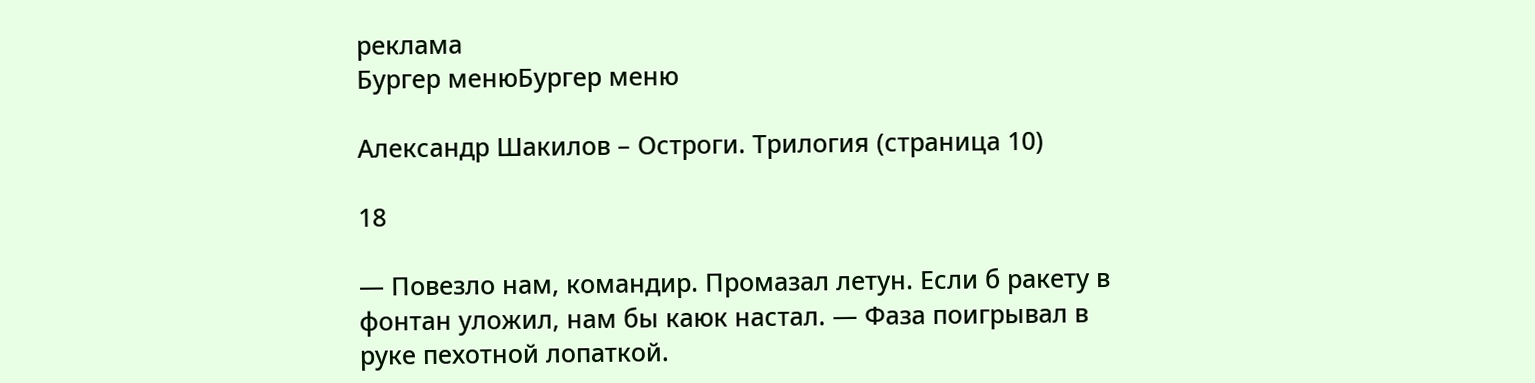реклама
Бургер менюБургер меню

Александр Шакилов – Остроги. Трилогия (страница 10)

18

— Повезло нам, командир. Промазал летун. Если б ракету в фонтан уложил, нам бы каюк настал. — Фаза поигрывал в руке пехотной лопаткой.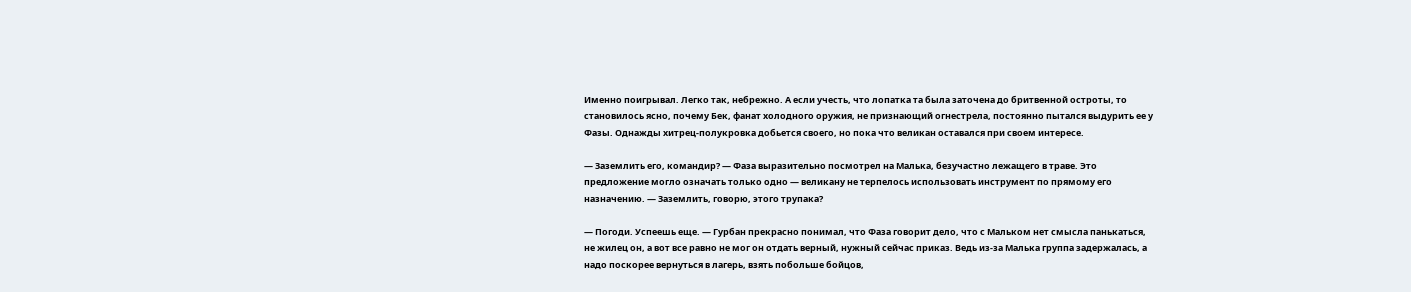Именно поигрывал. Легко так, небрежно. А если учесть, что лопатка та была заточена до бритвенной остроты, то становилось ясно, почему Бек, фанат холодного оружия, не признающий огнестрела, постоянно пытался выдурить ее у Фазы. Однажды хитрец-полукровка добьется своего, но пока что великан оставался при своем интересе.

— Заземлить его, командир? — Фаза выразительно посмотрел на Малька, безучастно лежащего в траве. Это предложение могло означать только одно — великану не терпелось использовать инструмент по прямому его назначению. — Заземлить, говорю, этого трупака?

— Погоди. Успеешь еще. — Гурбан прекрасно понимал, что Фаза говорит дело, что с Мальком нет смысла панькаться, не жилец он, а вот все равно не мог он отдать верный, нужный сейчас приказ. Ведь из-за Малька группа задержалась, а надо поскорее вернуться в лагерь, взять побольше бойцов,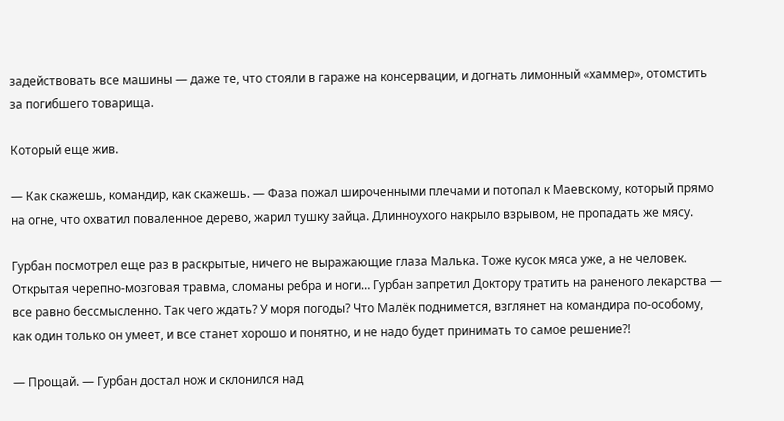задействовать все машины — даже те, что стояли в гараже на консервации, и догнать лимонный «хаммер», отомстить за погибшего товарища.

Который еще жив.

— Как скажешь, командир, как скажешь. — Фаза пожал широченными плечами и потопал к Маевскому, который прямо на огне, что охватил поваленное дерево, жарил тушку зайца. Длинноухого накрыло взрывом, не пропадать же мясу.

Гурбан посмотрел еще раз в раскрытые, ничего не выражающие глаза Малька. Тоже кусок мяса уже, а не человек. Открытая черепно-мозговая травма, сломаны ребра и ноги… Гурбан запретил Доктору тратить на раненого лекарства — все равно бессмысленно. Так чего ждать? У моря погоды? Что Малёк поднимется, взглянет на командира по-особому, как один только он умеет, и все станет хорошо и понятно, и не надо будет принимать то самое решение?!

— Прощай. — Гурбан достал нож и склонился над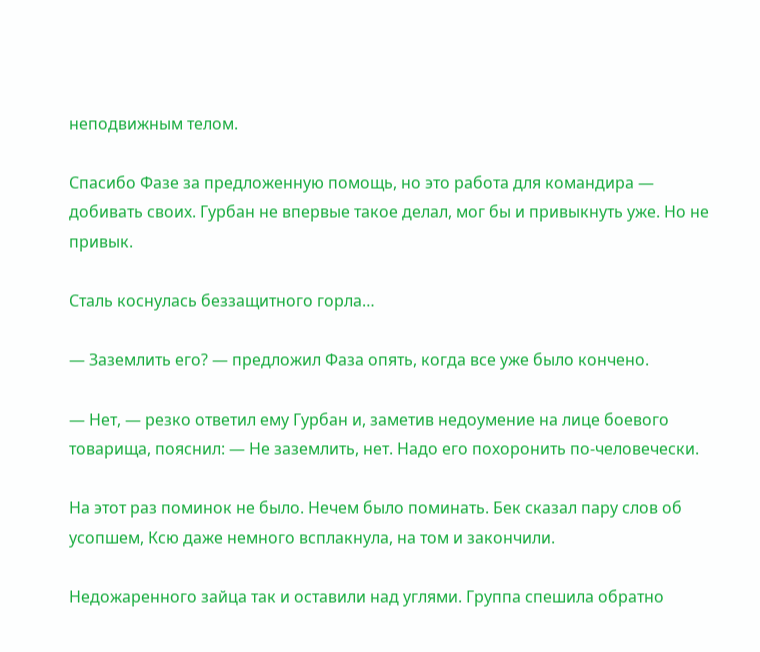неподвижным телом.

Спасибо Фазе за предложенную помощь, но это работа для командира — добивать своих. Гурбан не впервые такое делал, мог бы и привыкнуть уже. Но не привык.

Сталь коснулась беззащитного горла…

— Заземлить его? — предложил Фаза опять, когда все уже было кончено.

— Нет, — резко ответил ему Гурбан и, заметив недоумение на лице боевого товарища, пояснил: — Не заземлить, нет. Надо его похоронить по-человечески.

На этот раз поминок не было. Нечем было поминать. Бек сказал пару слов об усопшем, Ксю даже немного всплакнула, на том и закончили.

Недожаренного зайца так и оставили над углями. Группа спешила обратно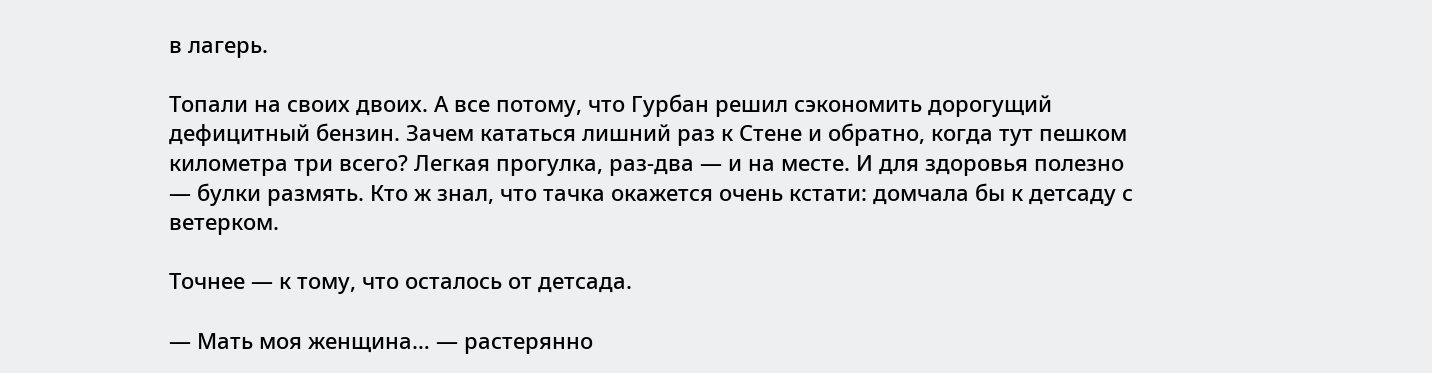в лагерь.

Топали на своих двоих. А все потому, что Гурбан решил сэкономить дорогущий дефицитный бензин. Зачем кататься лишний раз к Стене и обратно, когда тут пешком километра три всего? Легкая прогулка, раз-два — и на месте. И для здоровья полезно — булки размять. Кто ж знал, что тачка окажется очень кстати: домчала бы к детсаду с ветерком.

Точнее — к тому, что осталось от детсада.

— Мать моя женщина… — растерянно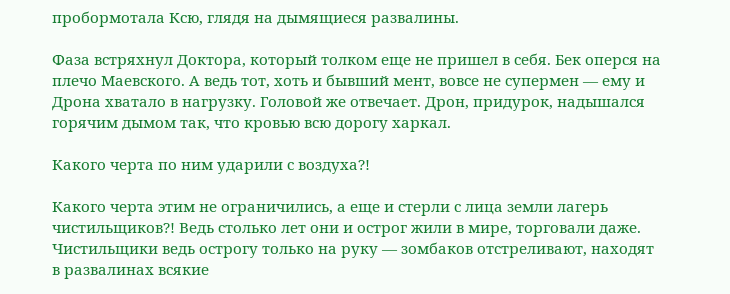пробормотала Ксю, глядя на дымящиеся развалины.

Фаза встряхнул Доктора, который толком еще не пришел в себя. Бек оперся на плечо Маевского. А ведь тот, хоть и бывший мент, вовсе не супермен — ему и Дрона хватало в нагрузку. Головой же отвечает. Дрон, придурок, надышался горячим дымом так, что кровью всю дорогу харкал.

Какого черта по ним ударили с воздуха?!

Какого черта этим не ограничились, а еще и стерли с лица земли лагерь чистильщиков?! Ведь столько лет они и острог жили в мире, торговали даже. Чистильщики ведь острогу только на руку — зомбаков отстреливают, находят в развалинах всякие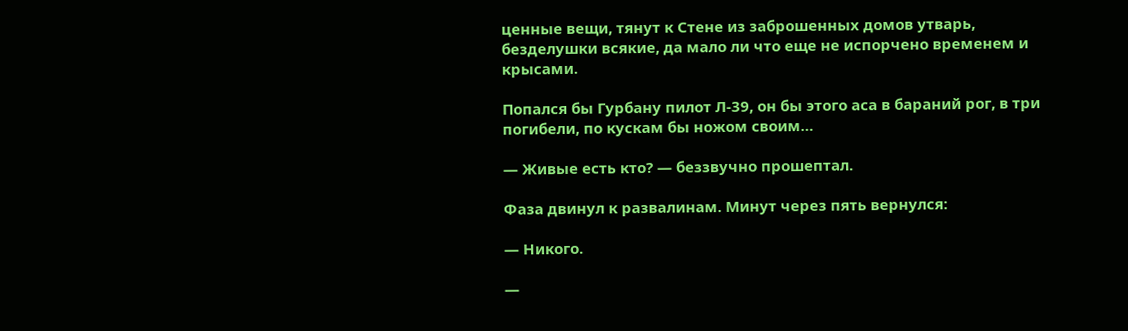ценные вещи, тянут к Стене из заброшенных домов утварь, безделушки всякие, да мало ли что еще не испорчено временем и крысами.

Попался бы Гурбану пилот Л-39, он бы этого аса в бараний рог, в три погибели, по кускам бы ножом своим…

— Живые есть кто? — беззвучно прошептал.

Фаза двинул к развалинам. Минут через пять вернулся:

— Никого.

—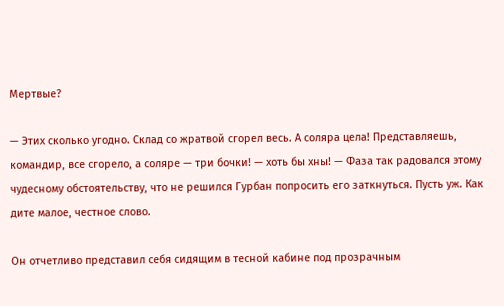Мертвые?

— Этих сколько угодно. Склад со жратвой сгорел весь. А соляра цела! Представляешь, командир, все сгорело, а соляре — три бочки! — хоть бы хны! — Фаза так радовался этому чудесному обстоятельству, что не решился Гурбан попросить его заткнуться. Пусть уж. Как дите малое, честное слово.

Он отчетливо представил себя сидящим в тесной кабине под прозрачным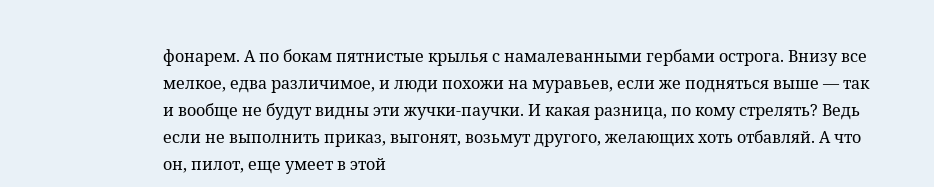фонарем. А по бокам пятнистые крылья с намалеванными гербами острога. Внизу все мелкое, едва различимое, и люди похожи на муравьев, если же подняться выше — так и вообще не будут видны эти жучки-паучки. И какая разница, по кому стрелять? Ведь если не выполнить приказ, выгонят, возьмут другого, желающих хоть отбавляй. А что он, пилот, еще умеет в этой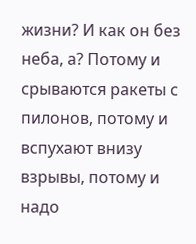жизни? И как он без неба, а? Потому и срываются ракеты с пилонов, потому и вспухают внизу взрывы, потому и надо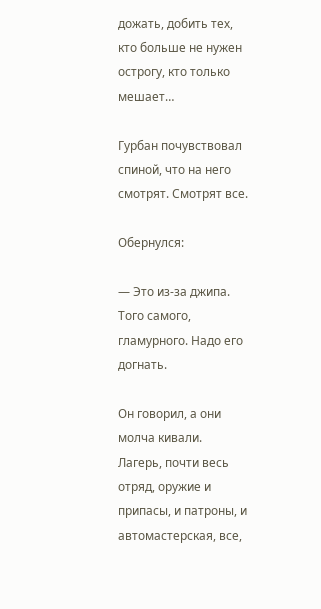дожать, добить тех, кто больше не нужен острогу, кто только мешает…

Гурбан почувствовал спиной, что на него смотрят. Смотрят все.

Обернулся:

— Это из-за джипа. Того самого, гламурного. Надо его догнать.

Он говорил, а они молча кивали. Лагерь, почти весь отряд, оружие и припасы, и патроны, и автомастерская, все,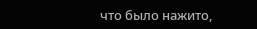что было нажито,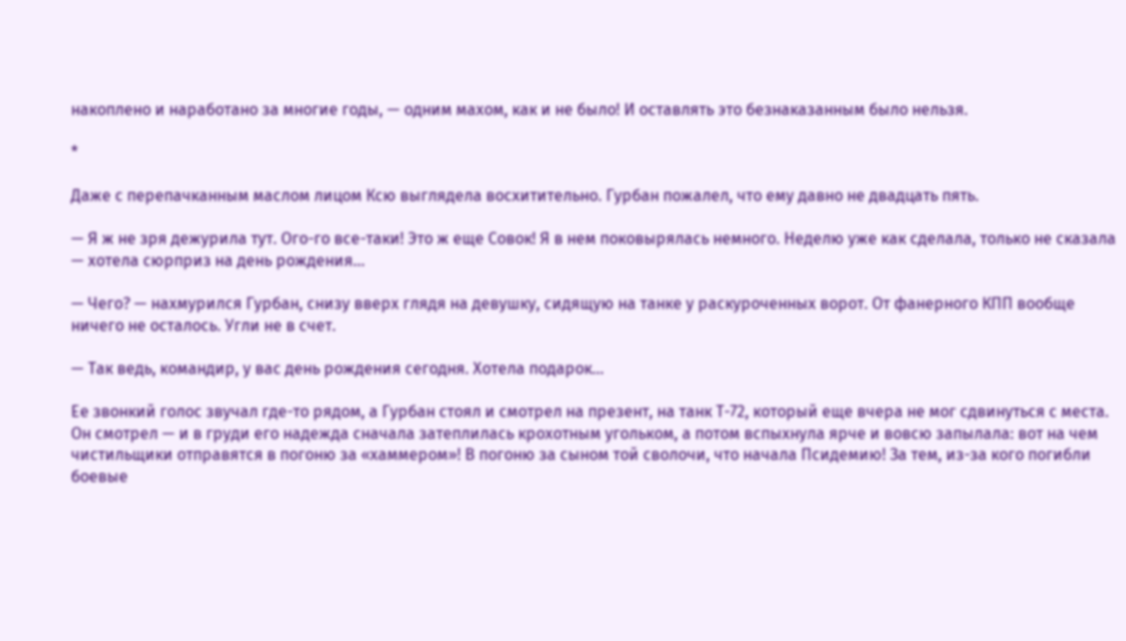накоплено и наработано за многие годы, — одним махом, как и не было! И оставлять это безнаказанным было нельзя.

*

Даже с перепачканным маслом лицом Ксю выглядела восхитительно. Гурбан пожалел, что ему давно не двадцать пять.

— Я ж не зря дежурила тут. Ого-го все-таки! Это ж еще Совок! Я в нем поковырялась немного. Неделю уже как сделала, только не сказала — хотела сюрприз на день рождения…

— Чего? — нахмурился Гурбан, снизу вверх глядя на девушку, сидящую на танке у раскуроченных ворот. От фанерного КПП вообще ничего не осталось. Угли не в счет.

— Так ведь, командир, у вас день рождения сегодня. Хотела подарок…

Ее звонкий голос звучал где-то рядом, а Гурбан стоял и смотрел на презент, на танк Т-72, который еще вчера не мог сдвинуться с места. Он смотрел — и в груди его надежда сначала затеплилась крохотным угольком, а потом вспыхнула ярче и вовсю запылала: вот на чем чистильщики отправятся в погоню за «хаммером»! В погоню за сыном той сволочи, что начала Псидемию! За тем, из-за кого погибли боевые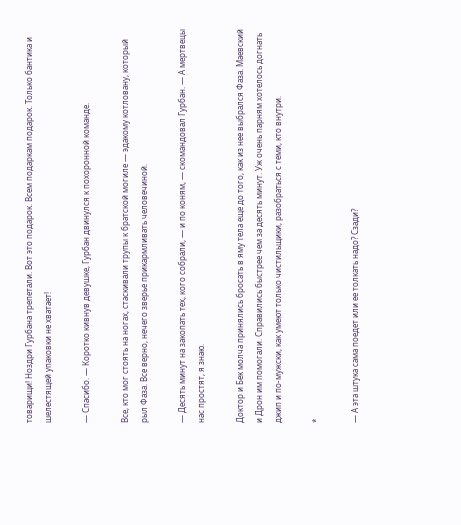товарищи! Ноздри Гурбана трепетали. Вот это подарок. Всем подаркам подарок. Только бантика и шелестящей упаковки не хватает!

— Спасибо. — Коротко кивнув девушке, Гурбан двинулся к похоронной команде.

Все, кто мог стоять на ногах, стаскивали трупы к братской могиле — эдакому котловану, который рыл Фаза. Все верно, нечего зверье прикармливать человечиной.

— Десять минут на закопать тех, кого собрали, — и по коням, — скомандовал Гурбан. — А мертвецы нас простят, я знаю.

Доктор и Бек молча принялись бросать в яму тела еще до того, как из нее выбрался Фаза. Маевский и Дрон им помогали. Справились быстрее чем за десять минут. Уж очень парням хотелось догнать джип и по-мужски, как умеют только чистильщики, разобраться с теми, кто внутри.

*

— А эта штука сама поедет или ее толкать надо? Сзади?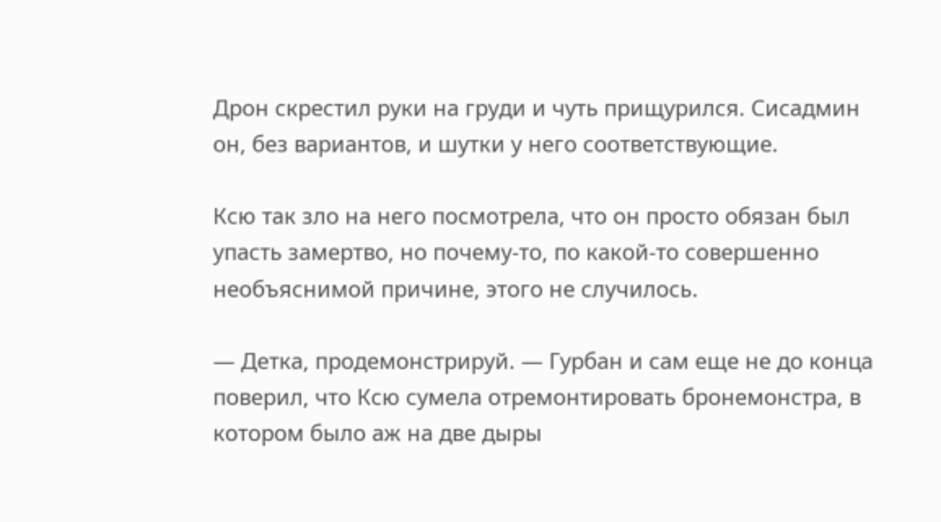Дрон скрестил руки на груди и чуть прищурился. Сисадмин он, без вариантов, и шутки у него соответствующие.

Ксю так зло на него посмотрела, что он просто обязан был упасть замертво, но почему-то, по какой-то совершенно необъяснимой причине, этого не случилось.

— Детка, продемонстрируй. — Гурбан и сам еще не до конца поверил, что Ксю сумела отремонтировать бронемонстра, в котором было аж на две дыры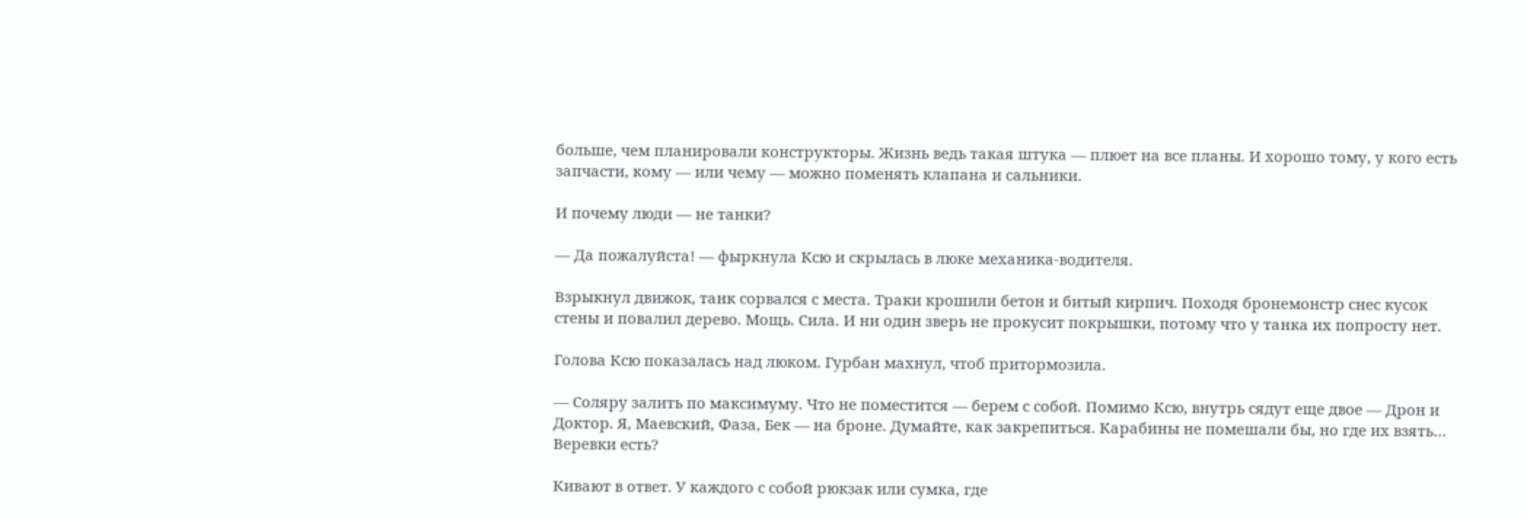больше, чем планировали конструкторы. Жизнь ведь такая штука — плюет на все планы. И хорошо тому, у кого есть запчасти, кому — или чему — можно поменять клапана и сальники.

И почему люди — не танки?

— Да пожалуйста! — фыркнула Ксю и скрылась в люке механика-водителя.

Взрыкнул движок, танк сорвался с места. Траки крошили бетон и битый кирпич. Походя бронемонстр снес кусок стены и повалил дерево. Мощь. Сила. И ни один зверь не прокусит покрышки, потому что у танка их попросту нет.

Голова Ксю показалась над люком. Гурбан махнул, чтоб притормозила.

— Соляру залить по максимуму. Что не поместится — берем с собой. Помимо Ксю, внутрь сядут еще двое — Дрон и Доктор. Я, Маевский, Фаза, Бек — на броне. Думайте, как закрепиться. Карабины не помешали бы, но где их взять… Веревки есть?

Кивают в ответ. У каждого с собой рюкзак или сумка, где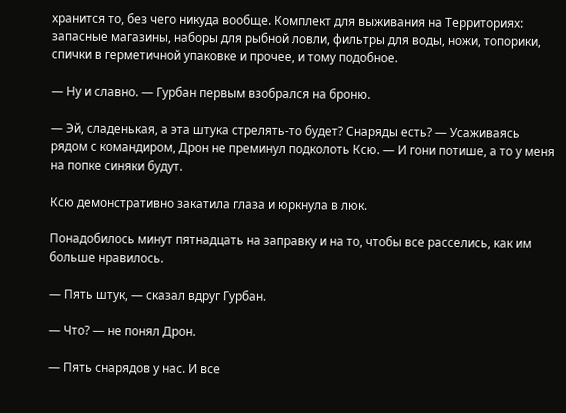хранится то, без чего никуда вообще. Комплект для выживания на Территориях: запасные магазины, наборы для рыбной ловли, фильтры для воды, ножи, топорики, спички в герметичной упаковке и прочее, и тому подобное.

— Ну и славно. — Гурбан первым взобрался на броню.

— Эй, сладенькая, а эта штука стрелять-то будет? Снаряды есть? — Усаживаясь рядом с командиром, Дрон не преминул подколоть Ксю. — И гони потише, а то у меня на попке синяки будут.

Ксю демонстративно закатила глаза и юркнула в люк.

Понадобилось минут пятнадцать на заправку и на то, чтобы все расселись, как им больше нравилось.

— Пять штук, — сказал вдруг Гурбан.

— Что? — не понял Дрон.

— Пять снарядов у нас. И все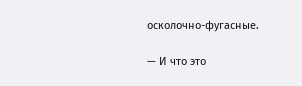осколочно-фугасные.

— И что это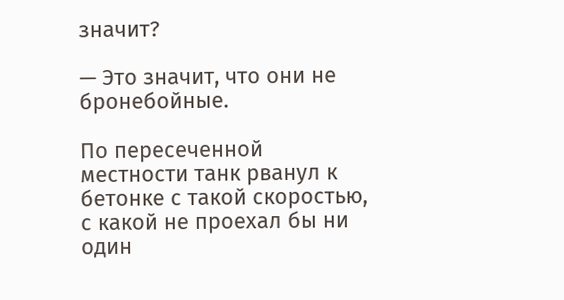значит?

— Это значит, что они не бронебойные.

По пересеченной местности танк рванул к бетонке с такой скоростью, с какой не проехал бы ни один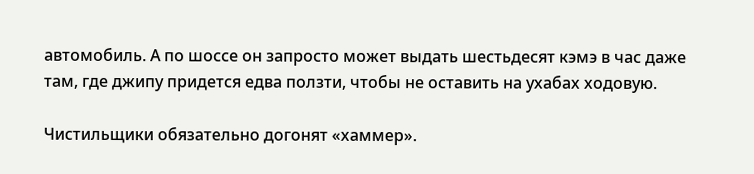автомобиль. А по шоссе он запросто может выдать шестьдесят кэмэ в час даже там, где джипу придется едва ползти, чтобы не оставить на ухабах ходовую.

Чистильщики обязательно догонят «хаммер».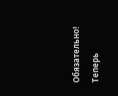Обязательно! Теперь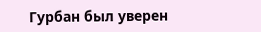Гурбан был уверен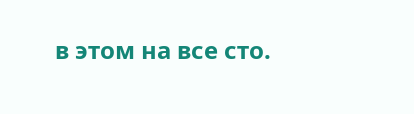в этом на все сто.